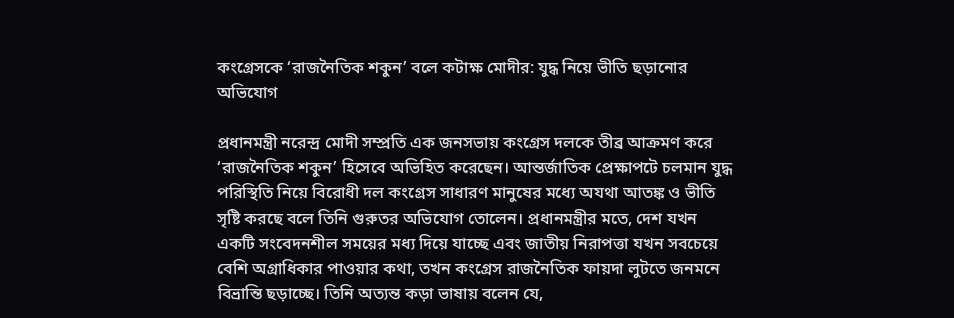কংগ্রেসকে ‘রাজনৈতিক শকুন’ বলে কটাক্ষ মোদীর: যুদ্ধ নিয়ে ভীতি ছড়ানোর অভিযোগ

প্রধানমন্ত্রী নরেন্দ্র মোদী সম্প্রতি এক জনসভায় কংগ্রেস দলকে তীব্র আক্রমণ করে ‘রাজনৈতিক শকুন’ হিসেবে অভিহিত করেছেন। আন্তর্জাতিক প্রেক্ষাপটে চলমান যুদ্ধ পরিস্থিতি নিয়ে বিরোধী দল কংগ্রেস সাধারণ মানুষের মধ্যে অযথা আতঙ্ক ও ভীতি সৃষ্টি করছে বলে তিনি গুরুতর অভিযোগ তোলেন। প্রধানমন্ত্রীর মতে, দেশ যখন একটি সংবেদনশীল সময়ের মধ্য দিয়ে যাচ্ছে এবং জাতীয় নিরাপত্তা যখন সবচেয়ে বেশি অগ্রাধিকার পাওয়ার কথা, তখন কংগ্রেস রাজনৈতিক ফায়দা লুটতে জনমনে বিভ্রান্তি ছড়াচ্ছে। তিনি অত্যন্ত কড়া ভাষায় বলেন যে,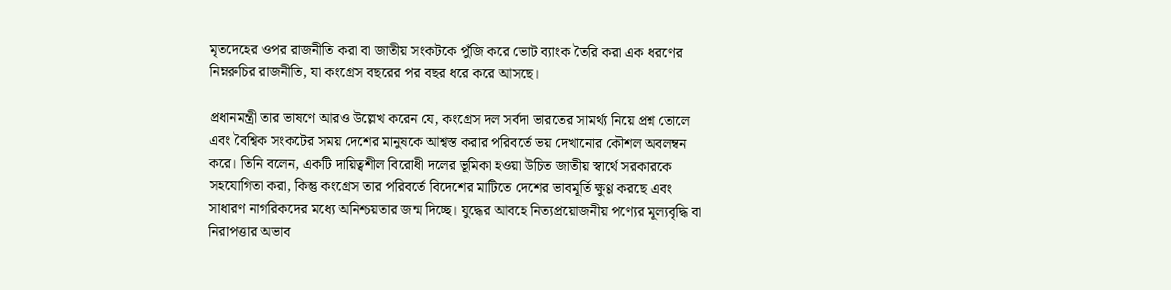মৃতদেহের ওপর রাজনীতি করা বা জাতীয় সংকটকে পুঁজি করে ভোট ব্যাংক তৈরি করা এক ধরণের নিম্নরুচির রাজনীতি, যা কংগ্রেস বছরের পর বছর ধরে করে আসছে।

প্রধানমন্ত্রী তার ভাষণে আরও উল্লেখ করেন যে, কংগ্রেস দল সর্বদা ভারতের সামর্থ্য নিয়ে প্রশ্ন তোলে এবং বৈশ্বিক সংকটের সময় দেশের মানুষকে আশ্বস্ত করার পরিবর্তে ভয় দেখানোর কৌশল অবলম্বন করে। তিনি বলেন, একটি দায়িত্বশীল বিরোধী দলের ভূমিকা হওয়া উচিত জাতীয় স্বার্থে সরকারকে সহযোগিতা করা, কিন্তু কংগ্রেস তার পরিবর্তে বিদেশের মাটিতে দেশের ভাবমূর্তি ক্ষুণ্ণ করছে এবং সাধারণ নাগরিকদের মধ্যে অনিশ্চয়তার জন্ম দিচ্ছে। যুদ্ধের আবহে নিত্যপ্রয়োজনীয় পণ্যের মূল্যবৃদ্ধি বা নিরাপত্তার অভাব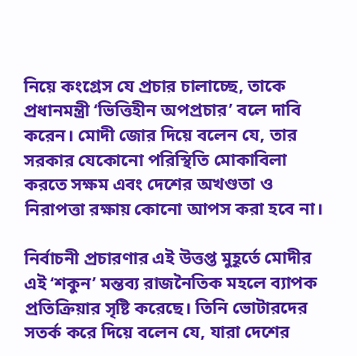নিয়ে কংগ্রেস যে প্রচার চালাচ্ছে, তাকে প্রধানমন্ত্রী ‘ভিত্তিহীন অপপ্রচার’ বলে দাবি করেন। মোদী জোর দিয়ে বলেন যে, তার সরকার যেকোনো পরিস্থিতি মোকাবিলা করতে সক্ষম এবং দেশের অখণ্ডতা ও নিরাপত্তা রক্ষায় কোনো আপস করা হবে না।

নির্বাচনী প্রচারণার এই উত্তপ্ত মুহূর্তে মোদীর এই ‘শকুন’ মন্তব্য রাজনৈতিক মহলে ব্যাপক প্রতিক্রিয়ার সৃষ্টি করেছে। তিনি ভোটারদের সতর্ক করে দিয়ে বলেন যে, যারা দেশের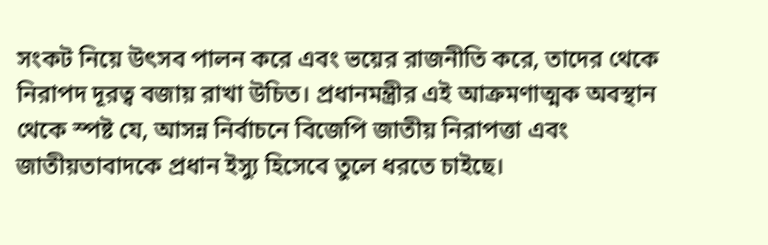সংকট নিয়ে উৎসব পালন করে এবং ভয়ের রাজনীতি করে, তাদের থেকে নিরাপদ দূরত্ব বজায় রাখা উচিত। প্রধানমন্ত্রীর এই আক্রমণাত্মক অবস্থান থেকে স্পষ্ট যে, আসন্ন নির্বাচনে বিজেপি জাতীয় নিরাপত্তা এবং জাতীয়তাবাদকে প্রধান ইস্যু হিসেবে তুলে ধরতে চাইছে।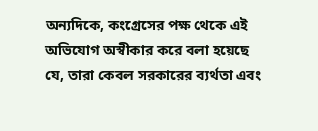অন্যদিকে, কংগ্রেসের পক্ষ থেকে এই অভিযোগ অস্বীকার করে বলা হয়েছে যে, তারা কেবল সরকারের ব্যর্থতা এবং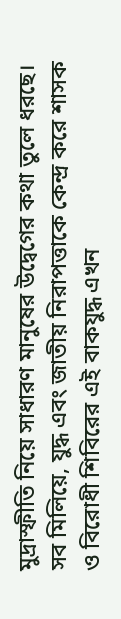মুদ্রাস্ফীতি নিয়ে সাধারণ মানুষের উদ্বেগের কথা তুলে ধরছে। সব মিলিয়ে, যুদ্ধ এবং জাতীয় নিরাপত্তাকে কেন্দ্র করে শাসক ও বিরোধী শিবিরের এই বাকযুদ্ধ এখন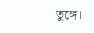তুঙ্গে।